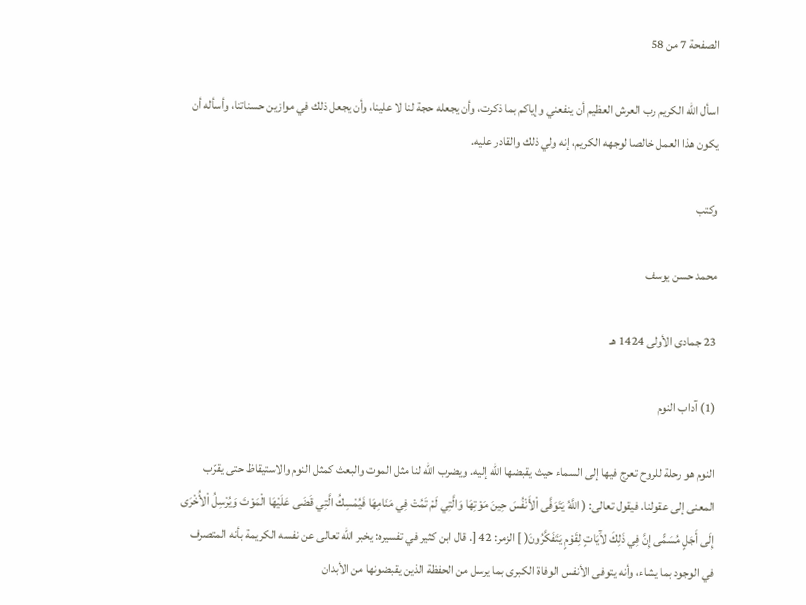الصفحة 7 من 58

اسأل الله الكريم رب العرش العظيم أن ينفعني وإياكم بما ذكرت، وأن يجعله حجة لنا لا علينا، وأن يجعل ذلك في موازين حسناتنا، وأسأله أن يكون هذا العمل خالصا لوجهه الكريم، إنه ولي ذلك والقادر عليه.

وكتب

محمد حسن يوسف

23 جمادى الأولى 1424 هـ

(1) آداب النوم

النوم هو رحلة للروح تعرج فيها إلى السماء حيث يقبضها الله إليه. ويضرب الله لنا مثل الموت والبعث كمثل النوم والاستيقاظ حتى يقرّب المعنى إلى عقولنا. فيقول تعالى: ( اللَّهُ يَتَوَفَّى اْلأَنْفُسَ حِينَ مَوْتِهَا وَالَّتِي لَمْ تَمُتْ فِي مَنَامِهَا فَيُمْسِكُ الَّتِي قَضَى عَلَيْهَا الْمَوْتَ وَيُرْسِلُ اْلأُخْرَى إِلَى أَجَلٍ مُسَمًّى إِنَّ فِي ذَلِكَ لآَيَاتٍ لِقَوْمٍ يَتَفَكَّرُونَ( ] الزمر: 42 [. قال ابن كثير في تفسيره: يخبر الله تعالى عن نفسه الكريمة بأنه المتصرف في الوجود بما يشاء، وأنه يتوفى الأنفس الوفاة الكبرى بما يرسل من الحفظة الذين يقبضونها من الأبدان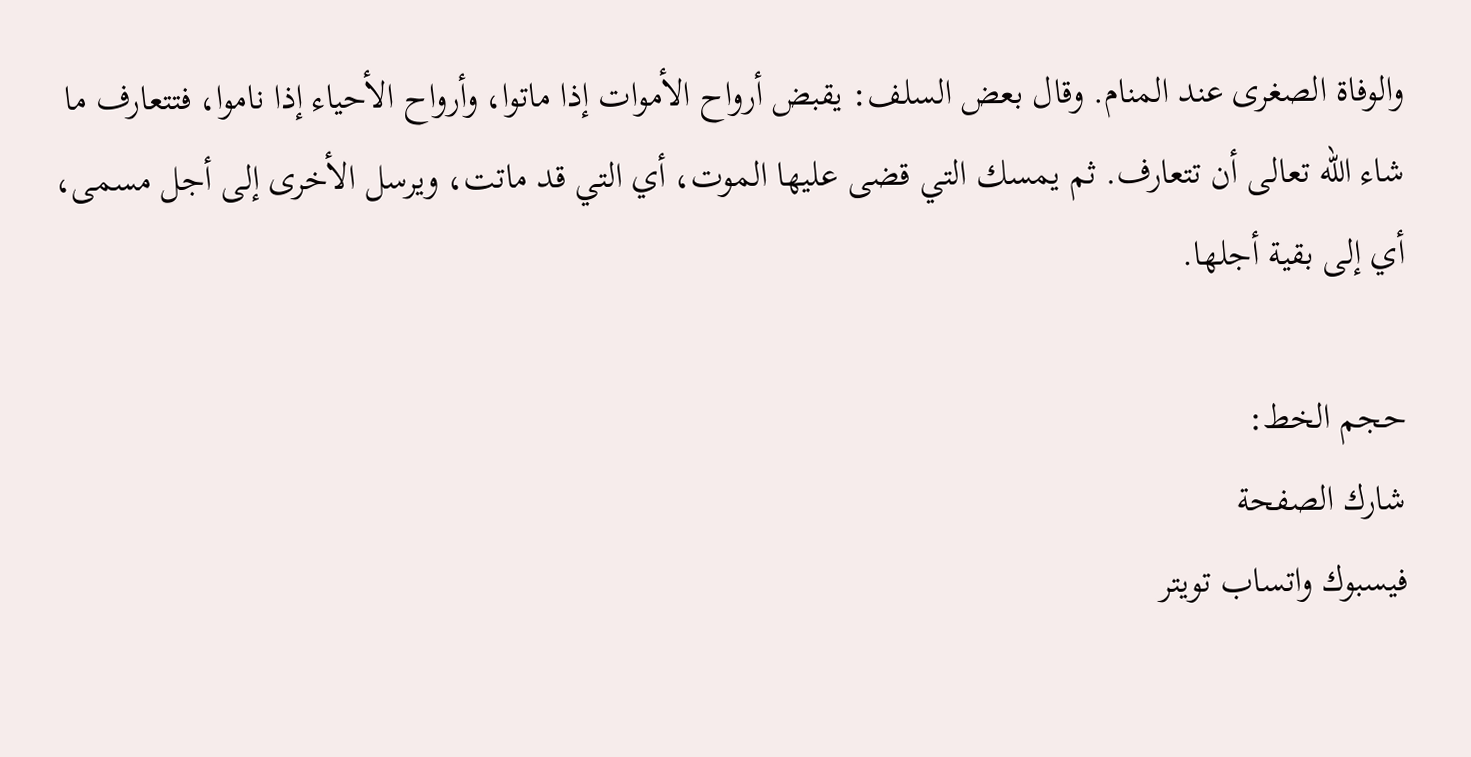والوفاة الصغرى عند المنام. وقال بعض السلف: يقبض أرواح الأموات إذا ماتوا، وأرواح الأحياء إذا ناموا، فتتعارف ما شاء الله تعالى أن تتعارف. ثم يمسك التي قضى عليها الموت، أي التي قد ماتت، ويرسل الأخرى إلى أجل مسمى، أي إلى بقية أجلها.

حجم الخط:
شارك الصفحة
فيسبوك واتساب تويتر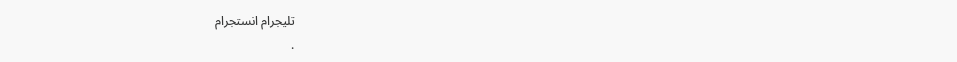تليجرام انستجرام
.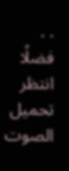. .
فضلًا انتظر تحميل الصوت